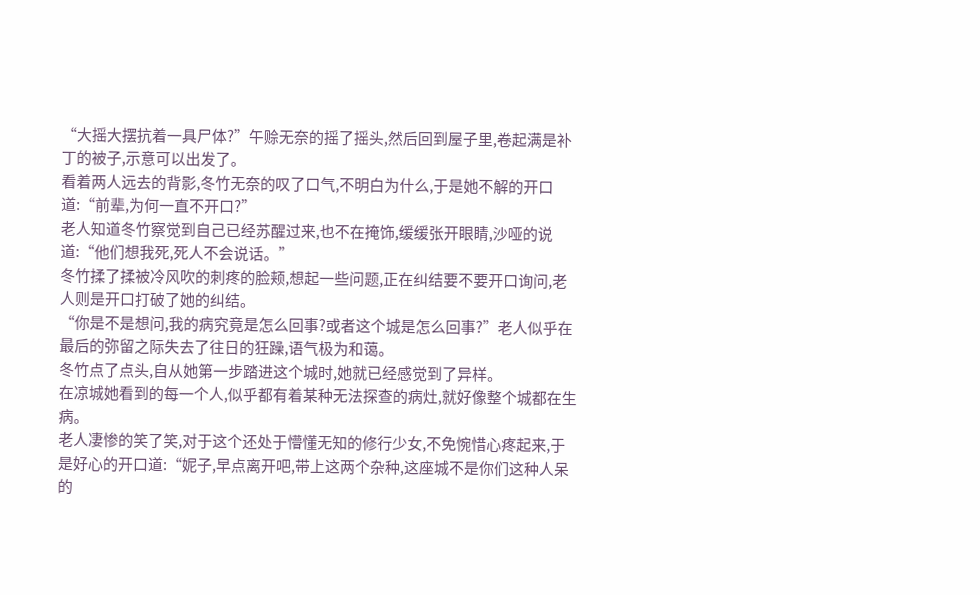“大摇大摆抗着一具尸体?”午赊无奈的摇了摇头,然后回到屋子里,卷起满是补丁的被子,示意可以出发了。
看着两人远去的背影,冬竹无奈的叹了口气,不明白为什么,于是她不解的开口道:“前辈,为何一直不开口?”
老人知道冬竹察觉到自己已经苏醒过来,也不在掩饰,缓缓张开眼睛,沙哑的说道:“他们想我死,死人不会说话。”
冬竹揉了揉被冷风吹的刺疼的脸颊,想起一些问题,正在纠结要不要开口询问,老人则是开口打破了她的纠结。
“你是不是想问,我的病究竟是怎么回事?或者这个城是怎么回事?”老人似乎在最后的弥留之际失去了往日的狂躁,语气极为和蔼。
冬竹点了点头,自从她第一步踏进这个城时,她就已经感觉到了异样。
在凉城她看到的每一个人,似乎都有着某种无法探查的病灶,就好像整个城都在生病。
老人凄惨的笑了笑,对于这个还处于懵懂无知的修行少女,不免惋惜心疼起来,于是好心的开口道:“妮子,早点离开吧,带上这两个杂种,这座城不是你们这种人呆的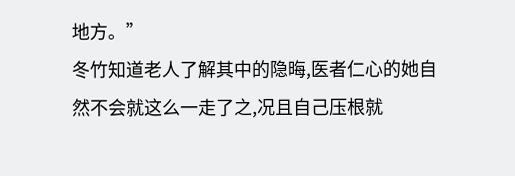地方。”
冬竹知道老人了解其中的隐晦,医者仁心的她自然不会就这么一走了之,况且自己压根就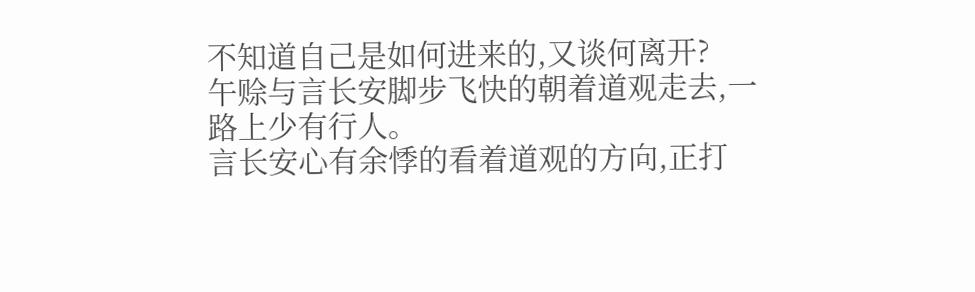不知道自己是如何进来的,又谈何离开?
午赊与言长安脚步飞快的朝着道观走去,一路上少有行人。
言长安心有余悸的看着道观的方向,正打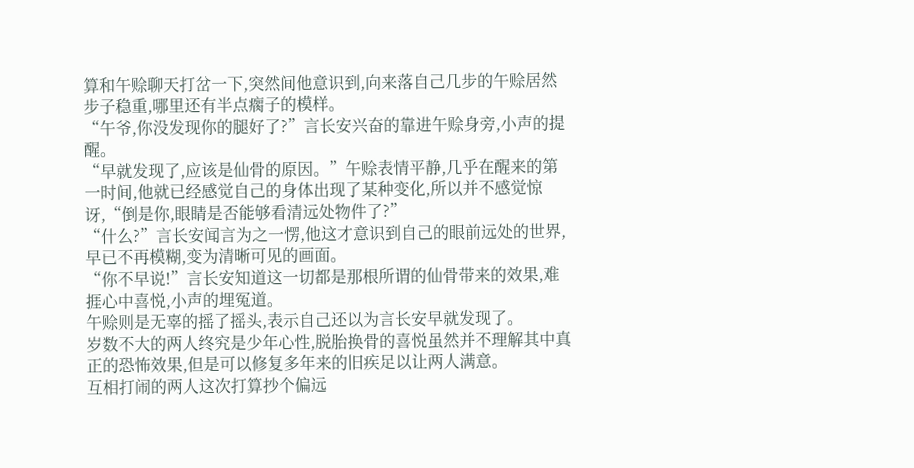算和午赊聊天打岔一下,突然间他意识到,向来落自己几步的午赊居然步子稳重,哪里还有半点瘸子的模样。
“午爷,你没发现你的腿好了?”言长安兴奋的靠进午赊身旁,小声的提醒。
“早就发现了,应该是仙骨的原因。”午赊表情平静,几乎在醒来的第一时间,他就已经感觉自己的身体出现了某种变化,所以并不感觉惊讶,“倒是你,眼睛是否能够看清远处物件了?”
“什么?”言长安闻言为之一愣,他这才意识到自己的眼前远处的世界,早已不再模糊,变为清晰可见的画面。
“你不早说!”言长安知道这一切都是那根所谓的仙骨带来的效果,难捱心中喜悦,小声的埋冤道。
午赊则是无辜的摇了摇头,表示自己还以为言长安早就发现了。
岁数不大的两人终究是少年心性,脱胎换骨的喜悦虽然并不理解其中真正的恐怖效果,但是可以修复多年来的旧疾足以让两人满意。
互相打闹的两人这次打算抄个偏远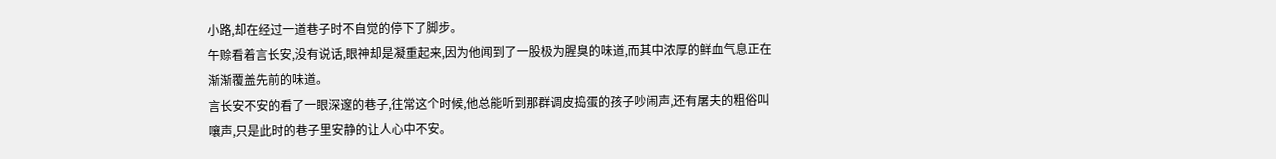小路,却在经过一道巷子时不自觉的停下了脚步。
午赊看着言长安,没有说话,眼神却是凝重起来,因为他闻到了一股极为腥臭的味道,而其中浓厚的鲜血气息正在渐渐覆盖先前的味道。
言长安不安的看了一眼深邃的巷子,往常这个时候,他总能听到那群调皮捣蛋的孩子吵闹声,还有屠夫的粗俗叫嚷声,只是此时的巷子里安静的让人心中不安。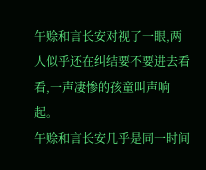午赊和言长安对视了一眼,两人似乎还在纠结要不要进去看看,一声凄惨的孩童叫声响起。
午赊和言长安几乎是同一时间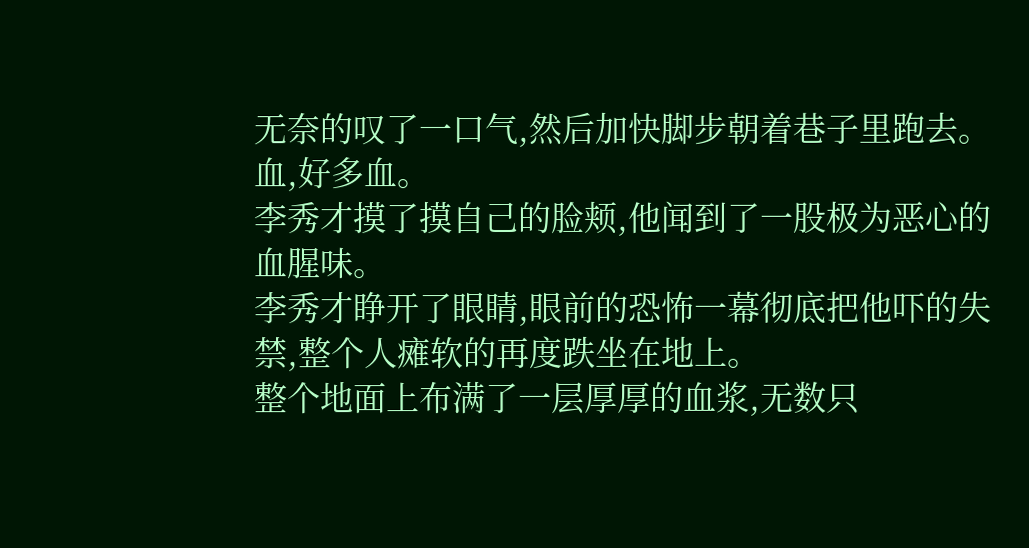无奈的叹了一口气,然后加快脚步朝着巷子里跑去。
血,好多血。
李秀才摸了摸自己的脸颊,他闻到了一股极为恶心的血腥味。
李秀才睁开了眼睛,眼前的恐怖一幕彻底把他吓的失禁,整个人瘫软的再度跌坐在地上。
整个地面上布满了一层厚厚的血浆,无数只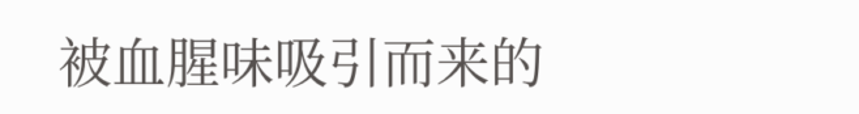被血腥味吸引而来的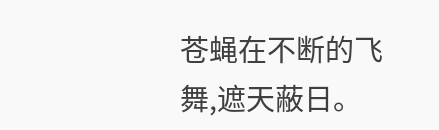苍蝇在不断的飞舞,遮天蔽日。